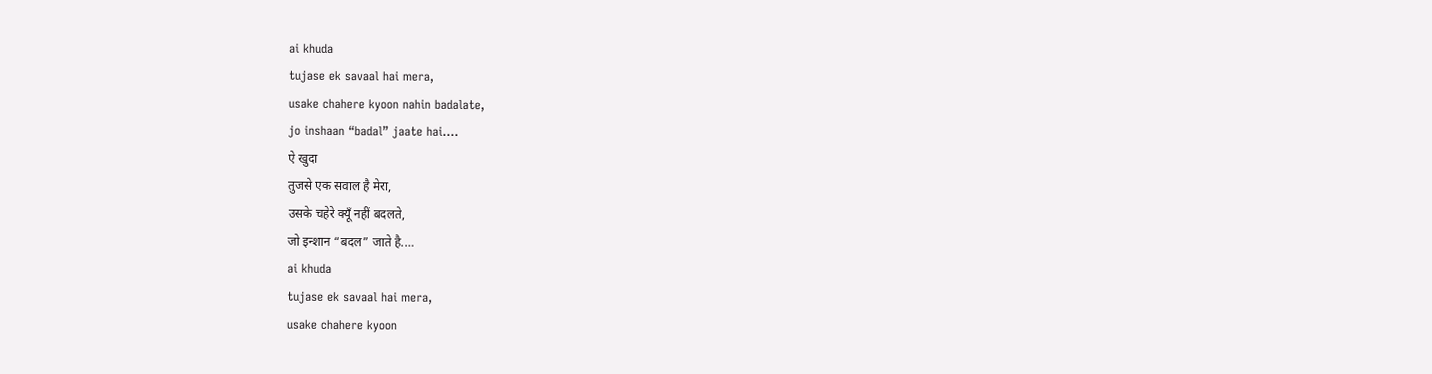ai khuda
tujase ek savaal hai mera,
usake chahere kyoon nahin badalate,
jo inshaan “badal” jaate hai.…
ऐ खुदा
तुजसे एक सवाल है मेरा,
उसके चहेरे क्यूँ नहीं बदलते,
जो इन्शान “बदल” जाते है.…
ai khuda
tujase ek savaal hai mera,
usake chahere kyoon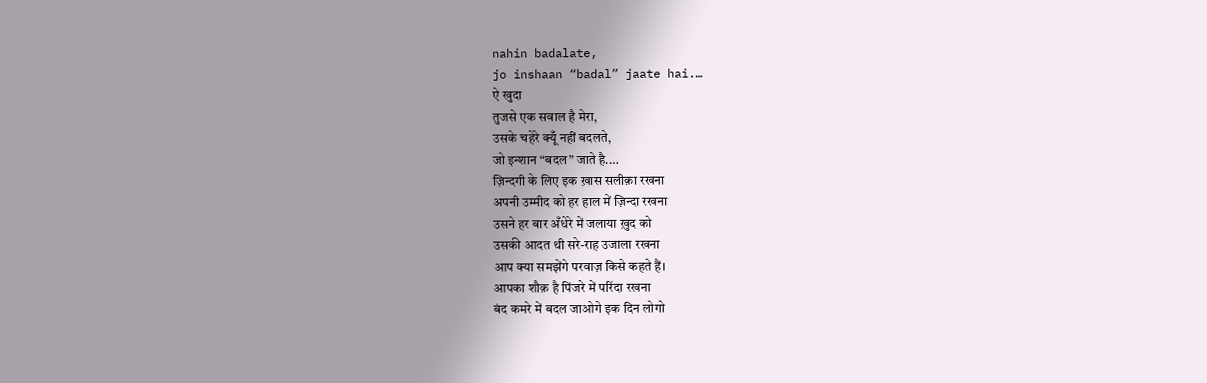nahin badalate,
jo inshaan “badal” jaate hai.…
ऐ खुदा
तुजसे एक सवाल है मेरा,
उसके चहेरे क्यूँ नहीं बदलते,
जो इन्शान “बदल” जाते है.…
ज़िन्दगी के लिए इक ख़ास सलीक़ा रखना
अपनी उम्मीद को हर हाल में ज़िन्दा रखना
उसने हर बार अँधेरे में जलाया ख़ुद को
उसकी आदत थी सरे-राह उजाला रखना
आप क्या समझेंगे परवाज़ किसे कहते हैं।
आपका शौक़ है पिंजरे में परिंदा रखना
बंद कमरे में बदल जाओगे इक दिन लोगो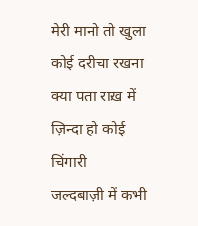मेरी मानो तो खुला कोई दरीचा रखना
क्या पता राख़ में ज़िन्दा हो कोई चिंगारी
जल्दबाज़ी में कभी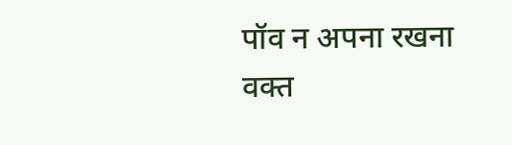पॉव न अपना रखना
वक्त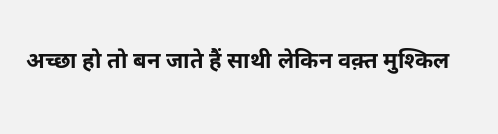अच्छा हो तो बन जाते हैं साथी लेकिन वक़्त मुश्किल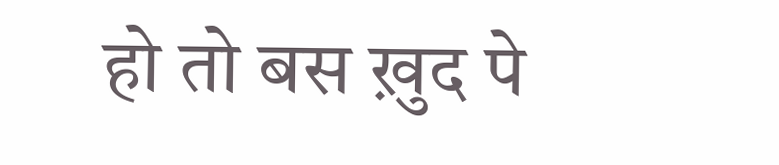हो तो बस ख़ुद पे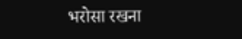भरोसा रखना